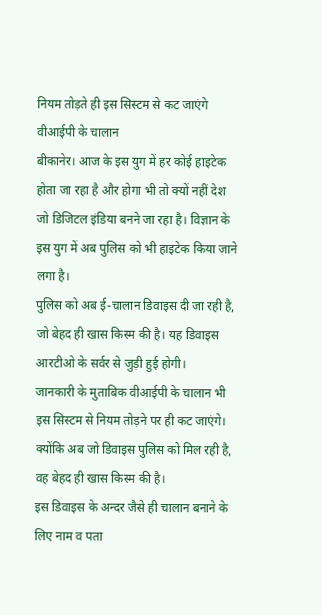नियम तोड़ते ही इस सिस्टम से कट जाएंगे वीआईपी के चालान
बीकानेर। आज के इस युग में हर कोई हाइटेक होता जा रहा है और होगा भी तो क्यों नहीं देश जो डिजिटल इंडिया बनने जा रहा है। विज्ञान के इस युग में अब पुलिस को भी हाइटेक किया जाने लगा है।
पुलिस को अब ई-चालान डिवाइस दी जा रही है, जो बेहद ही खास किस्म की है। यह डिवाइस आरटीओ के सर्वर से जुड़ी हुई होगी।
जानकारी के मुताबिक वीआईपी के चालान भी इस सिस्टम से नियम तोड़ने पर ही कट जाएंगे। क्योंकि अब जो डिवाइस पुलिस को मिल रही है, वह बेहद ही खास किस्म की है।
इस डिवाइस के अन्दर जैसे ही चालान बनाने के लिए नाम व पता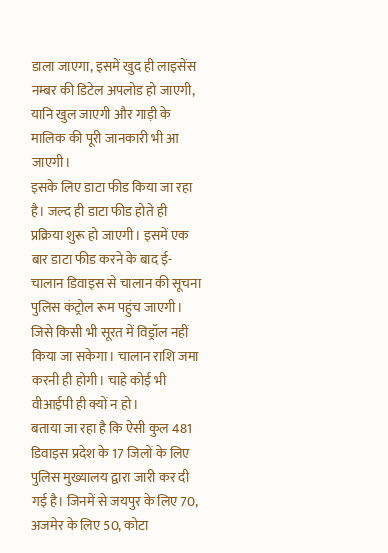डाला जाएगा, इसमें खुद ही लाइसेंस नम्बर की डिटेल अपलोड हो जाएगी, यानि खुल जाएगी और गाड़ी के मालिक की पूरी जानकारी भी आ जाएगी।
इसके लिए डाटा फीड किया जा रहा है। जल्द ही डाटा फीड होते ही प्रक्रिया शुरू हो जाएगी। इसमें एक बार डाटा फीड करने के बाद ई-चालान डिवाइस से चालान की सूचना पुलिस कंट्रोल रूम पहुंच जाएगी। जिसे किसी भी सूरत में विड्रॉल नहीं किया जा सकेगा। चालान राशि जमा करनी ही होगी। चाहे कोई भी वीआईपी ही क्यों न हो।
बताया जा रहा है कि ऐसी कुल 481 डिवाइस प्रदेश के 17 जिलों के लिए पुलिस मुख्यालय द्वारा जारी कर दी गई है। जिनमें से जयपुर के लिए 70, अजमेर के लिए 50, कोटा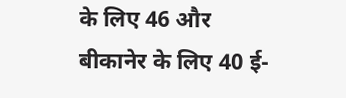के लिए 46 और बीकानेर के लिए 40 ई-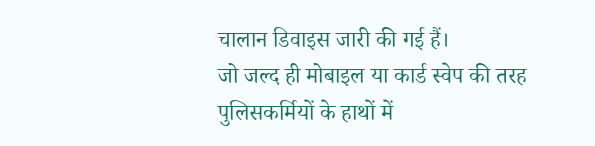चालान डिवाइस जारी की गई हैं।
जो जल्द ही मोबाइल या कार्ड स्वेप की तरह पुलिसकर्मियों के हाथों में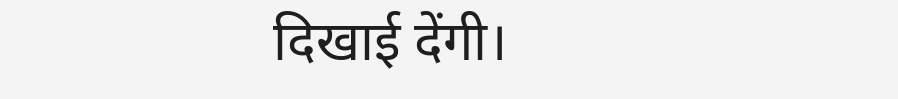दिखाई देंगी।